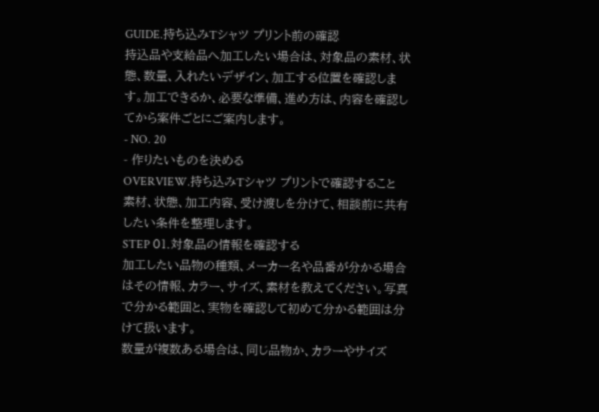GUIDE.持ち込みTシャツ プリント前の確認
持込品や支給品へ加工したい場合は、対象品の素材、状態、数量、入れたいデザイン、加工する位置を確認します。加工できるか、必要な準備、進め方は、内容を確認してから案件ごとにご案内します。
- NO. 20
- 作りたいものを決める
OVERVIEW.持ち込みTシャツ プリントで確認すること
素材、状態、加工内容、受け渡しを分けて、相談前に共有したい条件を整理します。
STEP 01.対象品の情報を確認する
加工したい品物の種類、メーカー名や品番が分かる場合はその情報、カラー、サイズ、素材を教えてください。写真で分かる範囲と、実物を確認して初めて分かる範囲は分けて扱います。
数量が複数ある場合は、同じ品物か、カラーやサイズ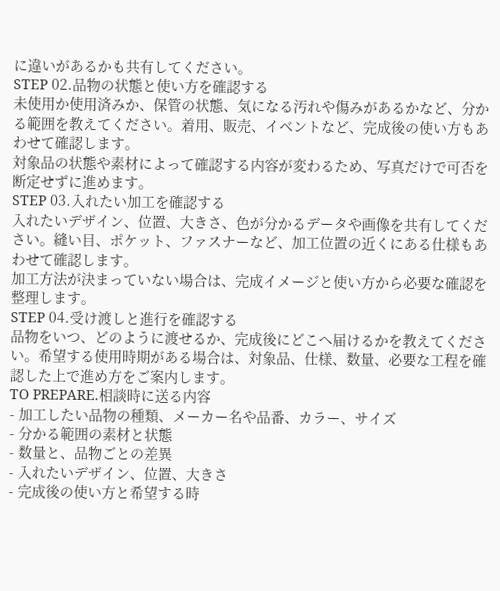に違いがあるかも共有してください。
STEP 02.品物の状態と使い方を確認する
未使用か使用済みか、保管の状態、気になる汚れや傷みがあるかなど、分かる範囲を教えてください。着用、販売、イベントなど、完成後の使い方もあわせて確認します。
対象品の状態や素材によって確認する内容が変わるため、写真だけで可否を断定せずに進めます。
STEP 03.入れたい加工を確認する
入れたいデザイン、位置、大きさ、色が分かるデータや画像を共有してください。縫い目、ポケット、ファスナーなど、加工位置の近くにある仕様もあわせて確認します。
加工方法が決まっていない場合は、完成イメージと使い方から必要な確認を整理します。
STEP 04.受け渡しと進行を確認する
品物をいつ、どのように渡せるか、完成後にどこへ届けるかを教えてください。希望する使用時期がある場合は、対象品、仕様、数量、必要な工程を確認した上で進め方をご案内します。
TO PREPARE.相談時に送る内容
- 加工したい品物の種類、メーカー名や品番、カラー、サイズ
- 分かる範囲の素材と状態
- 数量と、品物ごとの差異
- 入れたいデザイン、位置、大きさ
- 完成後の使い方と希望する時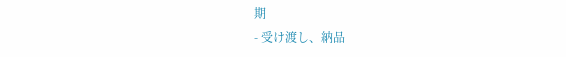期
- 受け渡し、納品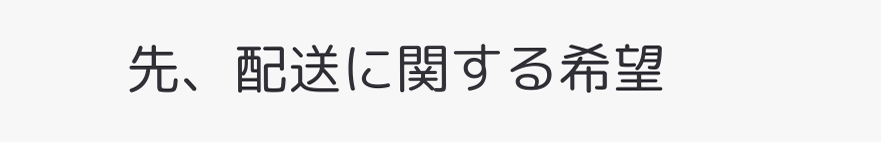先、配送に関する希望